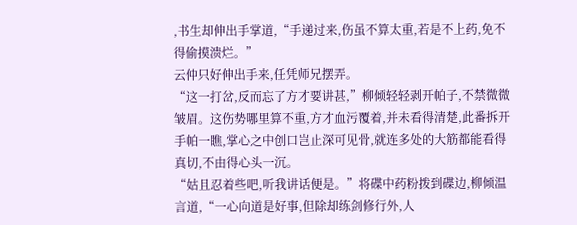,书生却伸出手掌道,“手递过来,伤虽不算太重,若是不上药,免不得偷摸溃烂。”
云仲只好伸出手来,任凭师兄摆弄。
“这一打岔,反而忘了方才要讲甚,”柳倾轻轻剥开帕子,不禁微微皱眉。这伤势哪里算不重,方才血污覆着,并未看得清楚,此番拆开手帕一瞧,掌心之中创口岂止深可见骨,就连多处的大筋都能看得真切,不由得心头一沉。
“姑且忍着些吧,听我讲话便是。”将碟中药粉拨到碟边,柳倾温言道,“一心向道是好事,但除却练剑修行外,人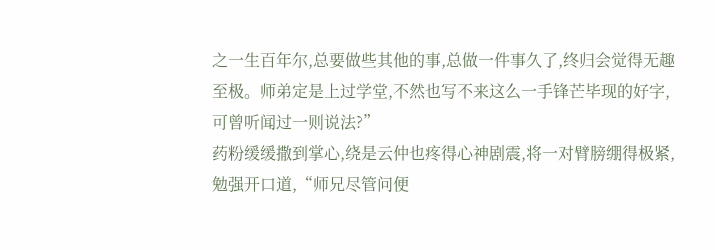之一生百年尔,总要做些其他的事,总做一件事久了,终归会觉得无趣至极。师弟定是上过学堂,不然也写不来这么一手锋芒毕现的好字,可曾听闻过一则说法?”
药粉缓缓撒到掌心,绕是云仲也疼得心神剧震,将一对臂膀绷得极紧,勉强开口道,“师兄尽管问便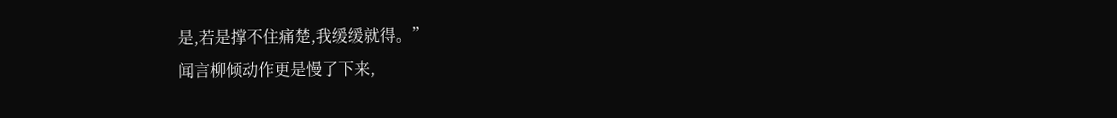是,若是撑不住痛楚,我缓缓就得。”
闻言柳倾动作更是慢了下来,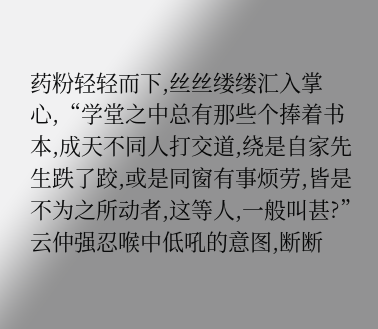药粉轻轻而下,丝丝缕缕汇入掌心,“学堂之中总有那些个捧着书本,成天不同人打交道,绕是自家先生跌了跤,或是同窗有事烦劳,皆是不为之所动者,这等人,一般叫甚?”
云仲强忍喉中低吼的意图,断断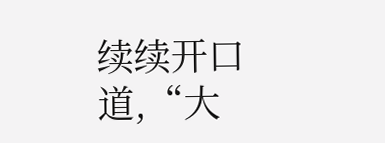续续开口道,“大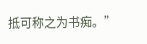抵可称之为书痴。”